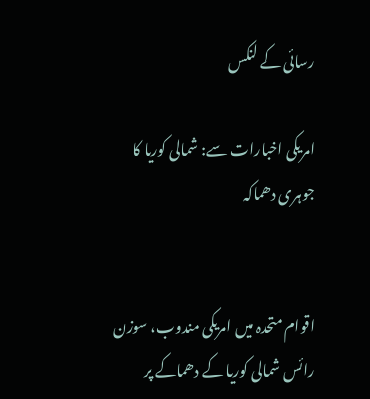رسائی کے لنکس

امریکی اخبارات سے: شمالی کوریا کا جوہری دھماکہ


اقوام متحدہ میں امریکی مندوب، سوزن رائس شمالی کوریا کے دھماکے پر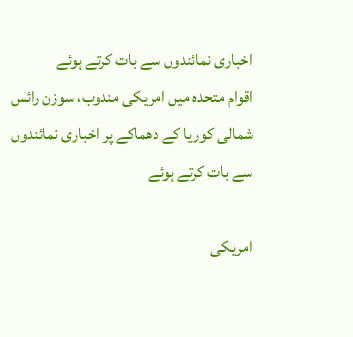اخباری نمائندوں سے بات کرتے ہوئے
اقوام متحدہ میں امریکی مندوب، سوزن رائس شمالی کوریا کے دھماکے پر اخباری نمائندوں سے بات کرتے ہوئے

امریکی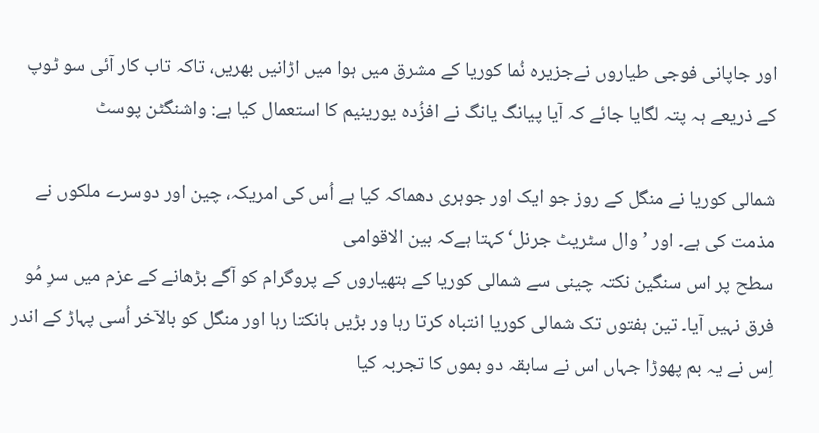اور جاپانی فوجی طیاروں نےجزیرہ نُما کوریا کے مشرق میں ہوا میں اڑانیں بھریں، تاکہ تاب کار آئی سو ٹوپ کے ذریعے ہہ پتہ لگایا جائے کہ آیا پیانگ یانگ نے افزُدہ یورینیم کا استعمال کیا ہے: واشنگٹن پوسٹ

شمالی کوریا نے منگل کے روز جو ایک اور جوہری دھماکہ کیا ہے اُس کی امریکہ، چین اور دوسرے ملکوں نے مذمت کی ہے۔ اور ’وال سٹریٹ جرنل‘ کہتا ہےکہ بین الاقوامی
سطح پر اس سنگین نکتہ چینی سے شمالی کوریا کے ہتھیاروں کے پروگرام کو آگے بڑھانے کے عزم میں سرِ مُو فرق نہیں آیا۔ تین ہفتوں تک شمالی کوریا انتباہ کرتا رہا ور بڑیں ہانکتا رہا اور منگل کو بالآخر اُسی پہاڑ کے اندر اِس نے یہ بم پھوڑا جہاں اس نے سابقہ دو بموں کا تجربہ کیا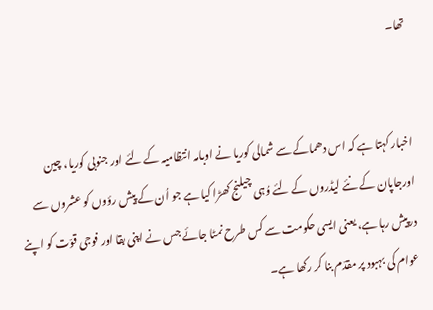تھا۔


اخبار کہتا ہے کہ اس دھماکے سے شمالی کوریا نے اوبامہ انتظامیہ کے لئے اور جنوبی کوریا، چین اورجاپان کے نئے لیڈروں کے لئے وُہی چیلنج کھڑا کیا ہے جو اُن کے پیش رؤوں کو عشروں سے درپیش رہا ہے، یعنی ایسی حکومت سے کس طرح نمٹا جائے جس نے اپنی بقا اور فوجی قوّت کو اپنے عوام کی بہبود پر مقدّم بنا کر رکھا ہے۔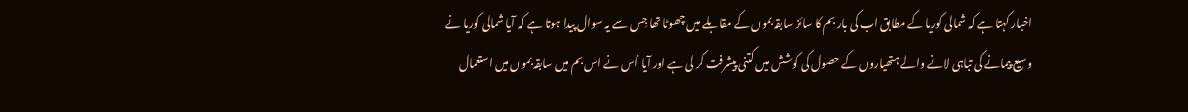اخبار کہتا ہے کہ شمالی کوریا کے مطابق اب کی بار بم کا سائز سابقہ بموں کے مقابلے میں چھوٹا تھا جِس سے یہ سوال پیدا ہوتا ہے کہ آیا شمالی کوریا نے وسیع پیمانے کی تباہی لانے والے ہتھیاروں کے حصول کی کوشش میں کتنی پیشرفت کر لی ہے اور آیا اُس نے اس بم میں سابقہ بموں میں استعمال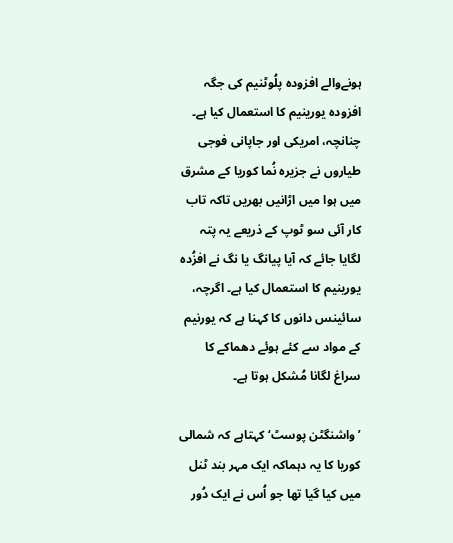ہونےوالے افزودہ پلُوٹنیم کی جگہ افزودہ یورینیم کا استعمال کیا ہے۔ چنانچہ، امریکی اور جاپانی فوجی طیاروں نے جزیرہ نُما کوریا کے مشرق میں ہوا میں اڑانیں بھریں تاکہ تاب کار آئی سو ٹوپ کے ذریعے یہ پتہ لگایا جائے کہ آیا پیانگ یا نگ نے افزُدہ یورینیم کا استعمال کیا ہے۔ اگرچہ، سائینس دانوں کا کہنا ہے کہ یورنیم کے مواد سے کئے ہوئے دھماکے کا سراغ لگانا مُشکل ہوتا ہے۔

’ واشنگٹن پوسٹ‘ کہتاہے کہ شمالی کوریا کا یہ دہماکہ ایک مہر بند ٹنل میں کیا گیا تھا جو اُس نے ایک دُور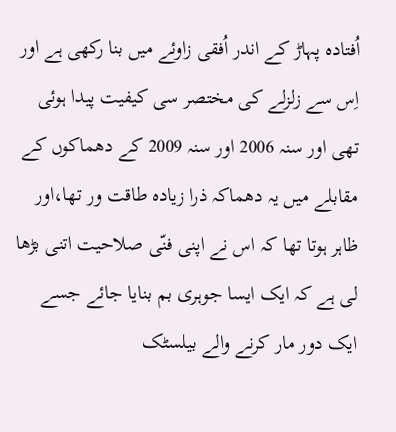اُفتادہ پہاڑ کے اندر اُفقی زاوئے میں بنا رکھی ہے اور اِس سے زلزلے کی مختصر سی کیفیت پیدا ہوئی تھی اور سنہ 2006 اور سنہ 2009 کے دھماکوں کے مقابلے میں یہ دھماکہ ذرا زیادہ طاقت ور تھا،اور ظاہر ہوتا تھا کہ اس نے اپنی فنّی صلاحیت اتنی بڑھا لی ہے کہ ایک ایسا جوہری بم بنایا جائے جسے ایک دور مار کرنے والے بیلسٹک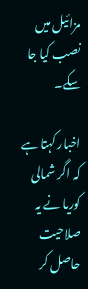مزائیل میں نصب کیا جا سکے۔

اخبار کہتا ہے کہ اگر شمالی کوریا نے یہ صلاحیت حاصل کر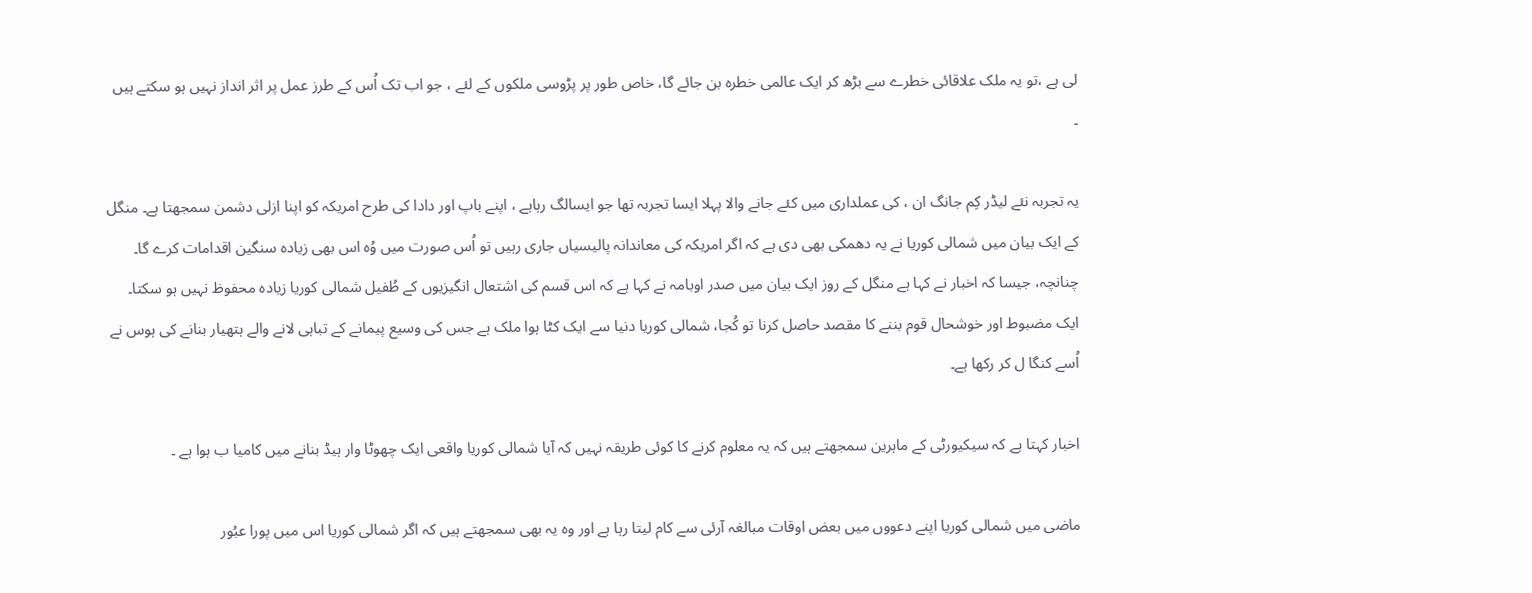لی ہے ،تو یہ ملک علاقائی خطرے سے بڑھ کر ایک عالمی خطرہ بن جائے گا، خاص طور پر پڑوسی ملکوں کے لئے ، جو اب تک اُس کے طرز عمل پر اثر انداز نہیں ہو سکتے ہیں ۔

یہ تجربہ نئے لیڈر کِم جانگ ان ، کی عملداری میں کئے جانے والا پہلا ایسا تجربہ تھا جو ایسالگ رہاہے ، اپنے باپ اور دادا کی طرح امریکہ کو اپنا ازلی دشمن سمجھتا ہے۔ منگل کے ایک بیان میں شمالی کوریا نے یہ دھمکی بھی دی ہے کہ اگر امریکہ کی معاندانہ پالیسیاں جاری رہیں تو اُس صورت میں وُہ اس بھی زیادہ سنگین اقدامات کرے گا۔
چنانچہ، جیسا کہ اخبار نے کہا ہے منگل کے روز ایک بیان میں صدر اوبامہ نے کہا ہے کہ اس قسم کی اشتعال انگیزیوں کے طُفیل شمالی کوریا زیادہ محفوظ نہیں ہو سکتا۔ ایک مضبوط اور خوشحال قوم بننے کا مقصد حاصل کرنا تو کُجا، شمالی کوریا دنیا سے ایک کٹا ہوا ملک ہے جس کی وسیع پیمانے کے تباہی لانے والے ہتھیار بنانے کی ہوس نے اُسے کنگا ل کر رکھا ہے۔

اخبار کہتا ہے کہ سیکیورٹی کے ماہرین سمجھتے ہیں کہ یہ معلوم کرنے کا کوئی طریقہ نہیں کہ آیا شمالی کوریا واقعی ایک چھوٹا وار ہیڈ بنانے میں کامیا ب ہوا ہے ۔

ماضی میں شمالی کوریا اپنے دعووں میں بعض اوقات مبالغہ آرئی سے کام لیتا رہا ہے اور وہ یہ بھی سمجھتے ہیں کہ اگر شمالی کوریا اس میں پورا عبُور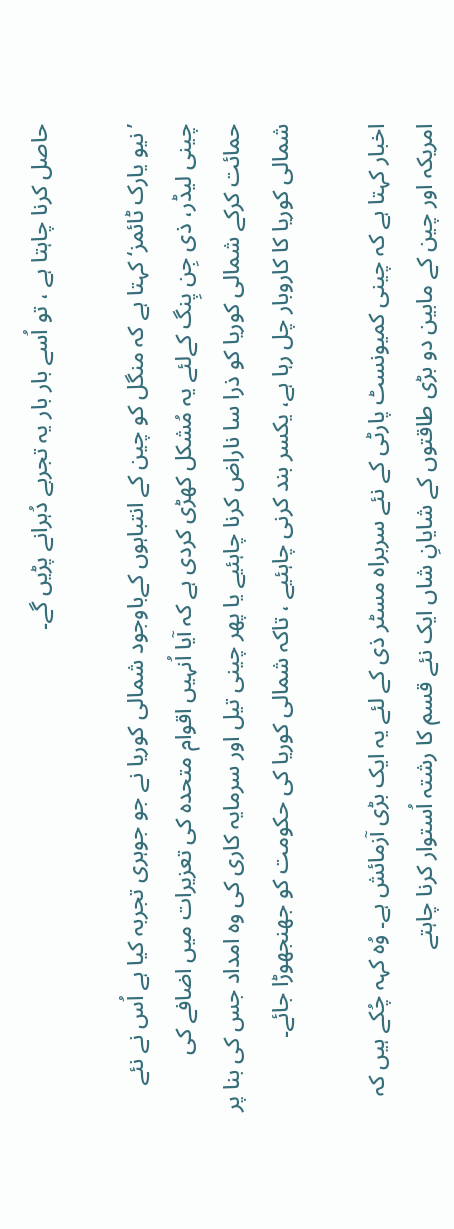حاصل کرنا چاہتا ہے ، تو اُسے بار بار یہ تجربے دُہرانے پڑیں گے۔

’نیو یارک ٹائمز‘ کہتا ہے کہ منگل کو چین کے انتباہوں کےباوجود شمالی کوریا نے جو جوہری تجربہ کیا ہے اُس نے نئے چینی لیڈر، ذی جِن پِنگ کےلئے یہ مُشکل کھڑی کردی ہے کہ آیا اُنہیں اقوام متحدہ کی تعزیرات میں اضافے کی حمائت کرکے شمالی کوریا کو ذرا سا ناراض کرنا چاہئیے یا پھر چینی تیل اور سرمایہ کاری کی وہ امداد جس کی بنا پر شمالی کوریا کا کاروبار چل رہا ہے، یکسر بند کرنی چاہئیے ، تاکہ شمالی کوریا کی حکومت کو جھنجھوڑا جائے۔

اخبار کہتا ہے کہ چینی کمیونسٹ پارٹی کے نئے سربراہ مسٹر ذی کے لئے یہ ایک بڑی آزمائش ہے۔ وُہ کہہ چُکے ہیں کہ امریکہ اور چین کے مابین دو بڑی طاقتوں کے شایانِ شاں ایک نئے قسم کا رشتہ اُستوار کرنا چاہتے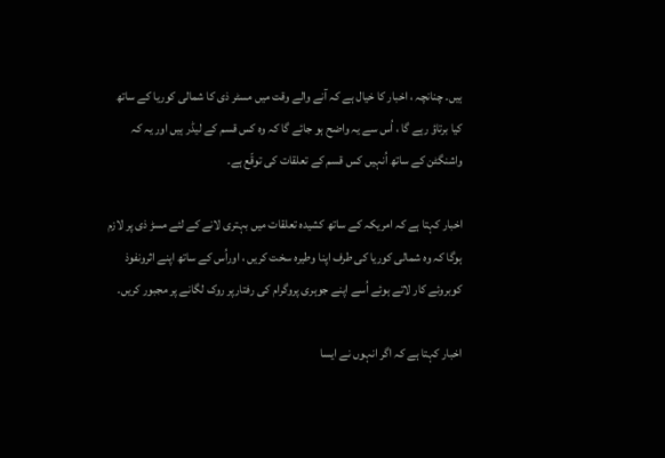ہیں۔ چنانچہ ، اخبار کا خیال ہے کہ آنے والے وقت میں مسٹر ذی کا شمالی کوریا کے ساتھ کیا برتاؤ رہے گا ، اُس سے یہ واضح ہو جائے گا کہ وہ کس قسم کے لیڈر ہیں اور یہ کہ واشنگٹن کے ساتھ اُنہیں کس قسم کے تعلقات کی توقّع ہے۔

اخبار کہتا ہے کہ امریکہ کے ساتھ کشیدہ تعلقات میں بہتری لانے کے لئے مسڑ ذی پر لازم ہوگا کہ وہ شمالی کوریا کی طرف اپنا وطیرہ سخت کریں ، اوراُس کے ساتھ اپنے اثرونفوذ کوبروئے کار لاتے ہوئے اُسے اپنے جوہری پروگرام کی رفتارپر روک لگانے پر مجبور کریں۔

اخبار کہتا ہے کہ اگر انہوں نے ایسا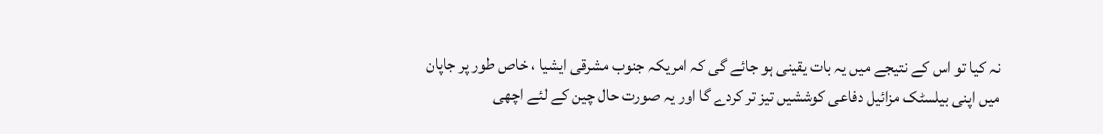نہ کیا تو اس کے نتیجے میں یہ بات یقینی ہو جائے گی کہ امریکہ جنوب مشرقی ایشیا ، خاص طور پر جاپان میں اپنی بیلسٹک مزائیل دفاعی کوششیں تیز تر کردے گا اور یہ صورت حال چین کے لئے اچھی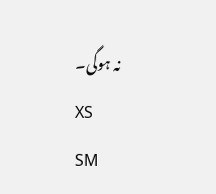نہ ہوگی۔
XS
SM